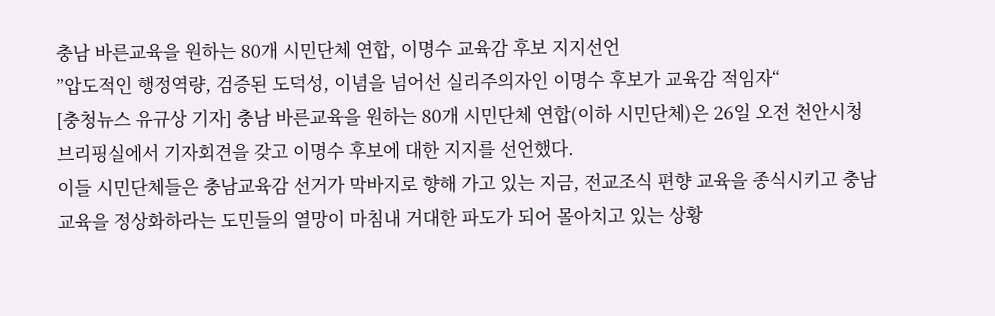충남 바른교육을 원하는 80개 시민단체 연합, 이명수 교육감 후보 지지선언
”압도적인 행정역량, 검증된 도덕성, 이념을 넘어선 실리주의자인 이명수 후보가 교육감 적임자“
[충청뉴스 유규상 기자] 충남 바른교육을 원하는 80개 시민단체 연합(이하 시민단체)은 26일 오전 천안시청 브리핑실에서 기자회견을 갖고 이명수 후보에 대한 지지를 선언했다.
이들 시민단체들은 충남교육감 선거가 막바지로 향해 가고 있는 지금, 전교조식 편향 교육을 종식시키고 충남 교육을 정상화하라는 도민들의 열망이 마침내 거대한 파도가 되어 몰아치고 있는 상황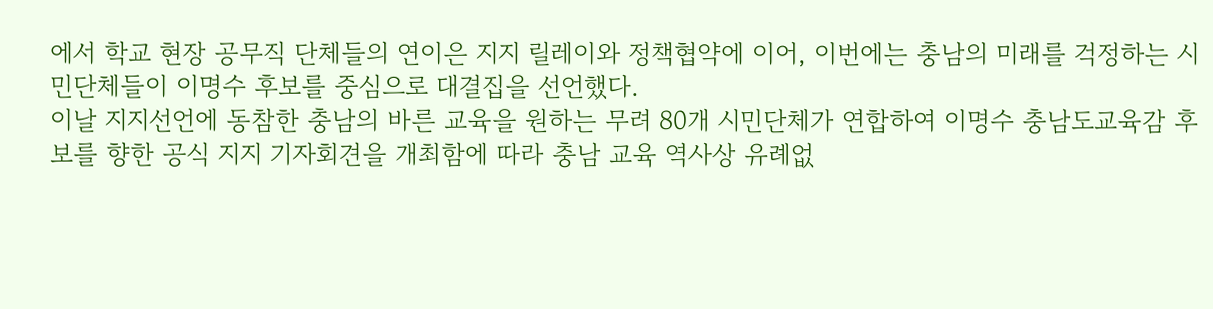에서 학교 현장 공무직 단체들의 연이은 지지 릴레이와 정책협약에 이어, 이번에는 충남의 미래를 걱정하는 시민단체들이 이명수 후보를 중심으로 대결집을 선언했다.
이날 지지선언에 동참한 충남의 바른 교육을 원하는 무려 80개 시민단체가 연합하여 이명수 충남도교육감 후보를 향한 공식 지지 기자회견을 개최함에 따라 충남 교육 역사상 유례없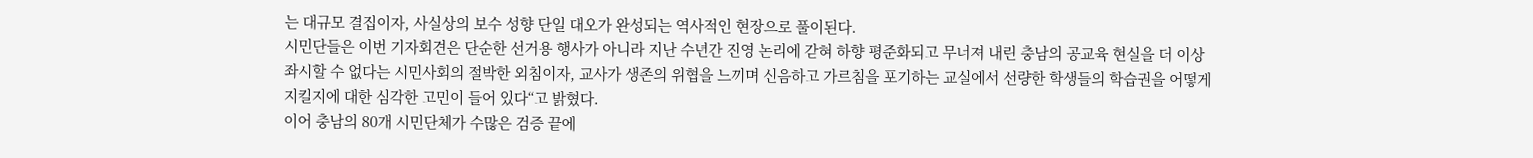는 대규모 결집이자, 사실상의 보수 성향 단일 대오가 완성되는 역사적인 현장으로 풀이된다.
시민단들은 이번 기자회견은 단순한 선거용 행사가 아니라 지난 수년간 진영 논리에 갇혀 하향 평준화되고 무너져 내린 충남의 공교육 현실을 더 이상 좌시할 수 없다는 시민사회의 절박한 외침이자, 교사가 생존의 위협을 느끼며 신음하고 가르침을 포기하는 교실에서 선량한 학생들의 학습권을 어떻게 지킬지에 대한 심각한 고민이 들어 있다“고 밝혔다.
이어 충남의 80개 시민단체가 수많은 검증 끝에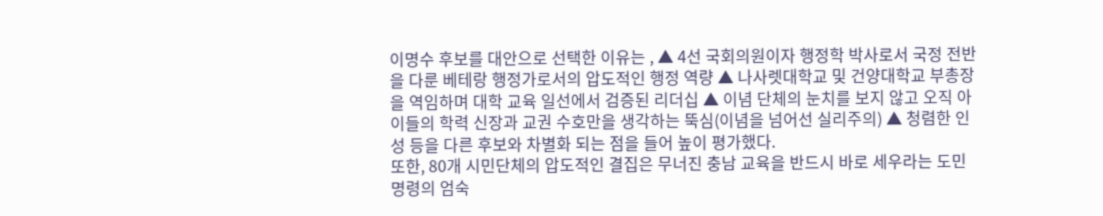이명수 후보를 대안으로 선택한 이유는 , ▲ 4선 국회의원이자 행정학 박사로서 국정 전반을 다룬 베테랑 행정가로서의 압도적인 행정 역량 ▲ 나사렛대학교 및 건양대학교 부총장을 역임하며 대학 교육 일선에서 검증된 리더십 ▲ 이념 단체의 눈치를 보지 않고 오직 아이들의 학력 신장과 교권 수호만을 생각하는 뚝심(이념을 넘어선 실리주의) ▲ 청렴한 인성 등을 다른 후보와 차별화 되는 점을 들어 높이 평가했다.
또한, 80개 시민단체의 압도적인 결집은 무너진 충남 교육을 반드시 바로 세우라는 도민 명령의 엄숙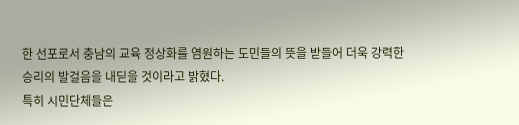한 선포로서 충남의 교육 정상화를 염원하는 도민들의 뜻을 받들어 더욱 강력한 승리의 발걸음을 내딛을 것이라고 밝혔다.
특히 시민단체들은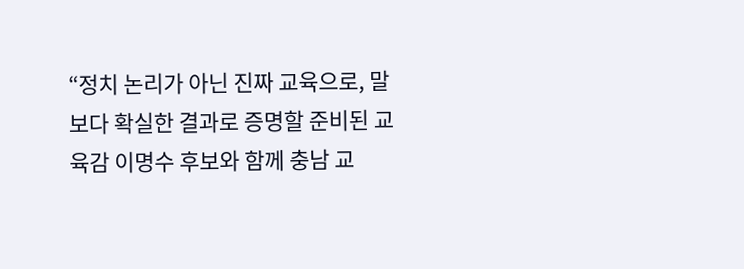“정치 논리가 아닌 진짜 교육으로, 말보다 확실한 결과로 증명할 준비된 교육감 이명수 후보와 함께 충남 교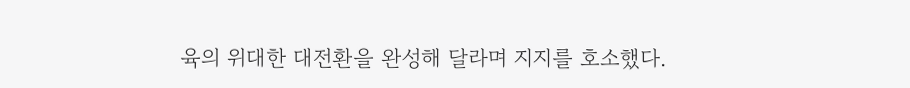육의 위대한 대전환을 완성해 달라며 지지를 호소했다.